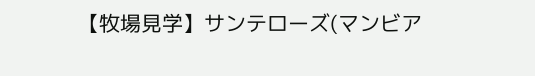【牧場見学】サンテローズ(マンビア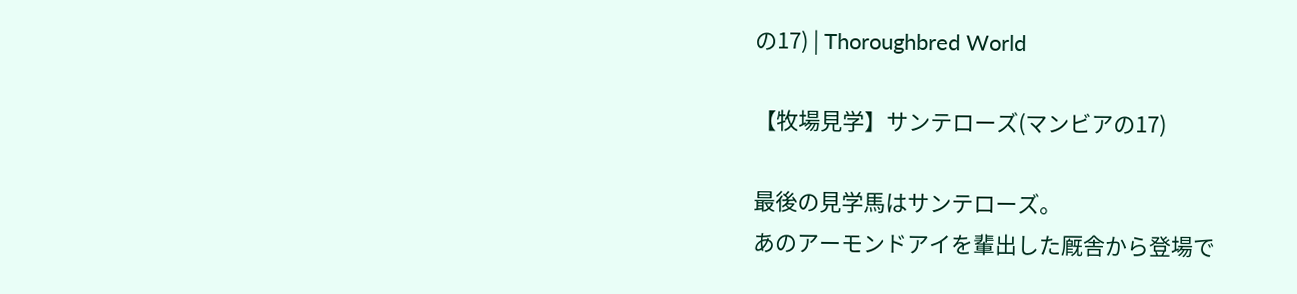の17) | Thoroughbred World

【牧場見学】サンテローズ(マンビアの17)

最後の見学馬はサンテローズ。
あのアーモンドアイを輩出した厩舎から登場で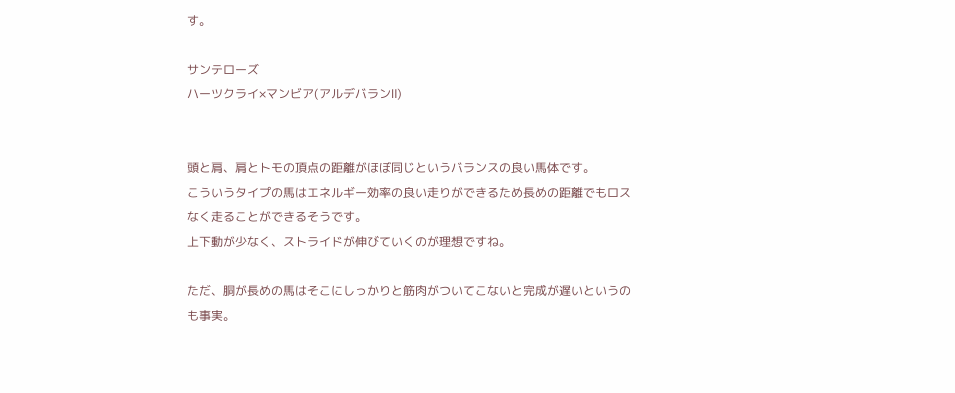す。

サンテローズ
ハーツクライ×マンビア(アルデバランⅡ)


頭と肩、肩とトモの頂点の距離がほぼ同じというバランスの良い馬体です。
こういうタイプの馬はエネルギー効率の良い走りができるため長めの距離でもロスなく走ることができるそうです。
上下動が少なく、ストライドが伸びていくのが理想ですね。

ただ、胴が長めの馬はそこにしっかりと筋肉がついてこないと完成が遅いというのも事実。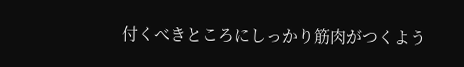付くべきところにしっかり筋肉がつくよう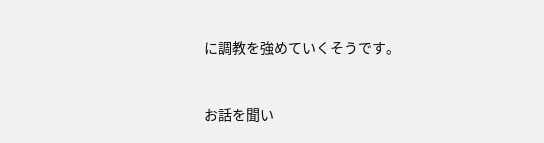に調教を強めていくそうです。


お話を聞い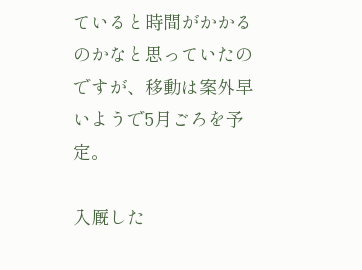ていると時間がかかるのかなと思っていたのですが、移動は案外早いようで5月ごろを予定。

入厩した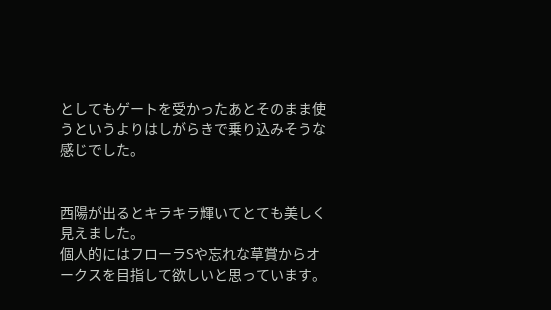としてもゲートを受かったあとそのまま使うというよりはしがらきで乗り込みそうな感じでした。


西陽が出るとキラキラ輝いてとても美しく見えました。
個人的にはフローラSや忘れな草賞からオークスを目指して欲しいと思っています。